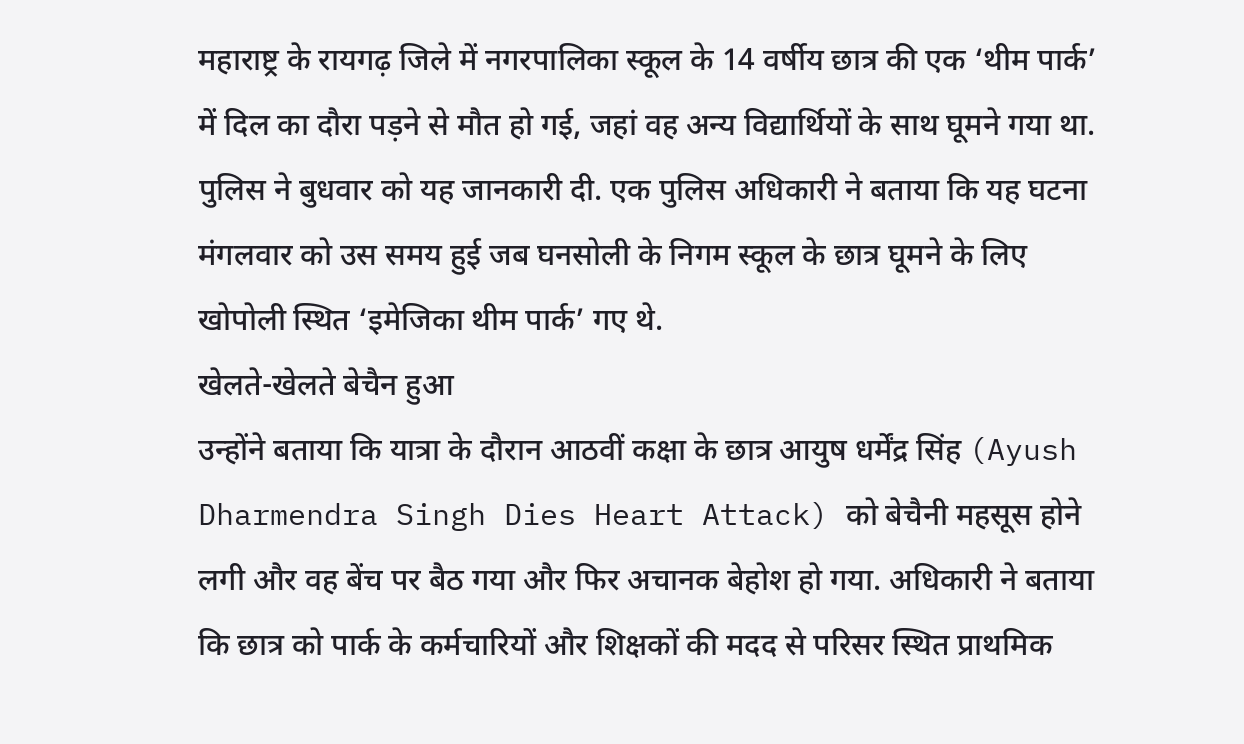महाराष्ट्र के रायगढ़ जिले में नगरपालिका स्कूल के 14 वर्षीय छात्र की एक ‘थीम पार्क’ में दिल का दौरा पड़ने से मौत हो गई, जहां वह अन्य विद्यार्थियों के साथ घूमने गया था. पुलिस ने बुधवार को यह जानकारी दी. एक पुलिस अधिकारी ने बताया कि यह घटना मंगलवार को उस समय हुई जब घनसोली के निगम स्कूल के छात्र घूमने के लिए खोपोली स्थित ‘इमेजिका थीम पार्क’ गए थे.
खेलते-खेलते बेचैन हुआ
उन्होंने बताया कि यात्रा के दौरान आठवीं कक्षा के छात्र आयुष धर्मेंद्र सिंह (Ayush Dharmendra Singh Dies Heart Attack) को बेचैनी महसूस होने लगी और वह बेंच पर बैठ गया और फिर अचानक बेहोश हो गया. अधिकारी ने बताया कि छात्र को पार्क के कर्मचारियों और शिक्षकों की मदद से परिसर स्थित प्राथमिक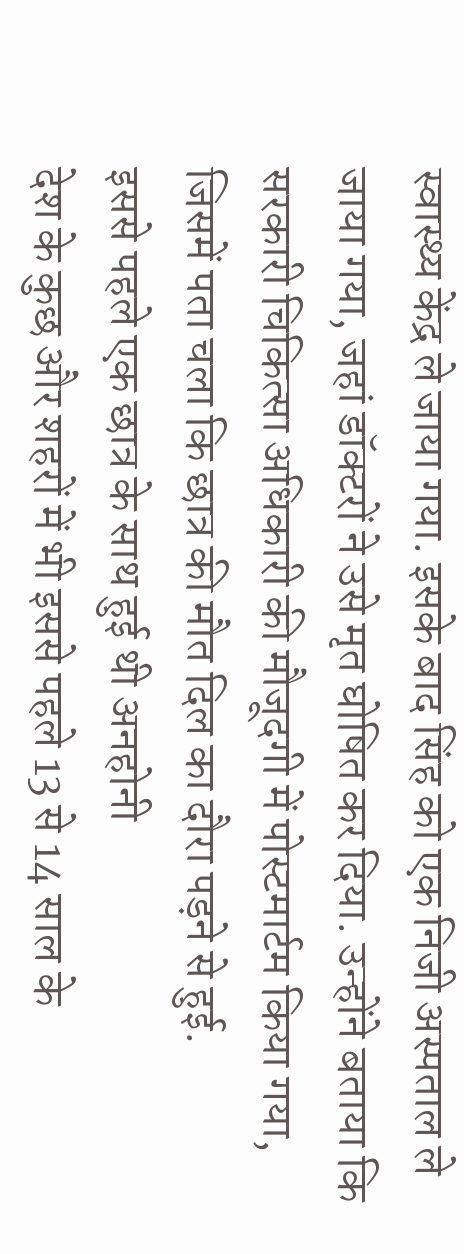स्वास्थ्य केंद्र ले जाया गया. इसके बाद सिंह को एक निजी अस्पताल ले जाया गया, जहां डॉक्टरों ने उसे मृत घोषित कर दिया. उन्होंने बताया कि सरकारी चिकित्सा अधिकारी की मौजूदगी में पोस्टमार्टम किया गया, जिसमें पता चला कि छात्र की मौत दिल का दौरा पड़ने से हुई.
इससे पहले एक छात्र के साथ हुई थी अनहोनी
देश के कुछ और शहरों में भी इससे पहले 13 से 14 साल के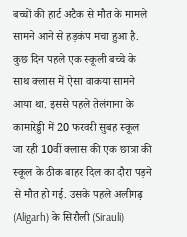बच्चों की हार्ट अटैक से मौत के मामले सामने आने से हड़कंप मचा हुआ है. कुछ दिन पहले एक स्कूली बच्चे के साथ क्लास में ऐसा वाकया सामने आया था. इससे पहले तेलंगाना के कामारेड्डी में 20 फरवरी सुबह स्कूल जा रही 10वीं क्लास की एक छात्रा की स्कूल के ठीक बाहर दिल का दौरा पड़ने से मौत हो गई. उसके पहले अलीगढ़ (Aligarh) के सिरौली (Sirauli)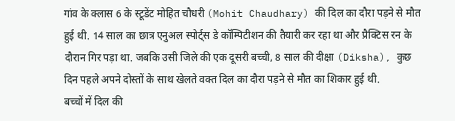गांव के क्लास 6 के स्टूडेंट मोहित चौधरी (Mohit Chaudhary) की दिल का दौरा पड़ने से मौत हुई थी. 14 साल का छात्र एनुअल स्पोर्ट्स डे कॉम्पिटीशन की तैयारी कर रहा था और प्रैक्टिस रन के दौरान गिर पड़ा था. जबकि उसी जिले की एक दूसरी बच्ची, 8 साल की दीक्षा (Diksha), कुछ दिन पहले अपने दोस्तों के साथ खेलते वक्त दिल का दौरा पड़ने से मौत का शिकार हुई थी.
बच्चों में दिल की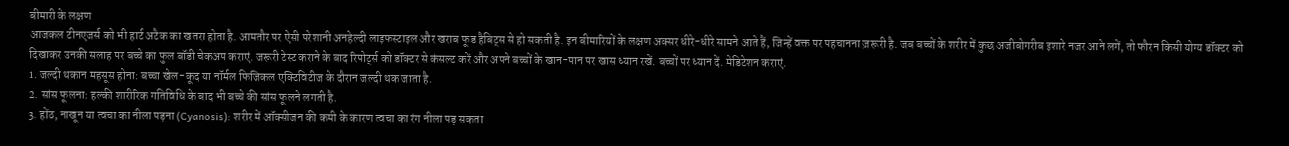बीमारी के लक्षण
आजकल टीनएजर्स को भी हार्ट अटैक का खतरा होता है. आमतौर पर ऐसी परेशानी अनहेल्दी लाइफस्टाइल और खराब फूड हैबिट्स से हो सकती है. इन बीमारियों के लक्षण अक्सर धीरे-धीरे सामने आते हैं, जिन्हें वक्त पर पहचानना ज़रूरी है. जब बच्चों के शरीर में कुछ अजीबोगरीब इशारे नजर आने लगें, तो फौरन किसी योग्य डॉक्टर को दिखाकर उनकी सलाह पर बच्चे का फुल बॉडी चेकअप कराएं. जरूरी टेस्ट कराने के बाद रिपोर्ट्स को डॉक्टर से कंसल्ट करें और अपने बच्चों के खान-पान पर खास ध्यान रखें. बच्चों पर ध्यान दें. मेडिटेशन कराएं.
1. जल्दी थकान महसूस होना: बच्चा खेल-कूद या नॉर्मल फिजिकल एक्टिविटीज के दौरान जल्दी थक जाता है.
2. सांस फूलना: हल्की शारीरिक गतिविधि के बाद भी बच्चे की सांस फूलने लगती है.
3. होंठ, नाखून या त्वचा का नीला पड़ना (Cyanosis): शरीर में ऑक्सीजन की कमी के कारण त्वचा का रंग नीला पड़ सकता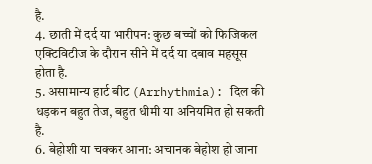है.
4. छाती में दर्द या भारीपन: कुछ बच्चों को फिजिकल एक्टिविटीज के दौरान सीने में दर्द या दबाव महसूस होता है.
5. असामान्य हार्ट बीट (Arrhythmia): दिल की धड़कन बहुत तेज, बहुत धीमी या अनियमित हो सकती है.
6. बेहोशी या चक्कर आना: अचानक बेहोश हो जाना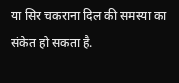या सिर चकराना दिल की समस्या का संकेत हो सकता है.